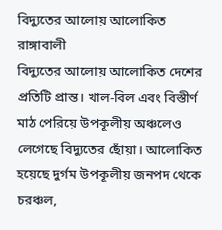বিদ্যুতের আলোয় আলোকিত রাঙ্গাবালী
বিদ্যুতের আলোয় আলোকিত দেশের প্রতিটি প্রান্ত। খাল-বিল এবং বিস্তীর্ণ মাঠ পেরিয়ে উপকূলীয় অঞ্চলেও লেগেছে বিদ্যুতের ছোঁয়া। আলোকিত হয়েছে দুর্গম উপকূলীয় জনপদ থেকে চরঞ্চল,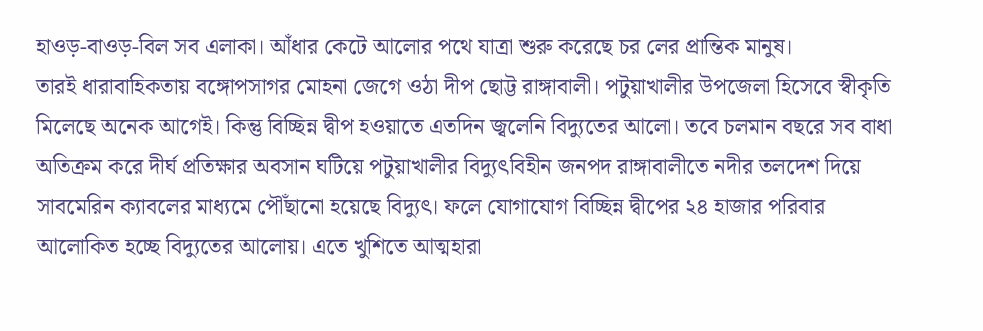হাওড়-বাওড়-বিল সব এলাকা। আঁধার কেটে আলোর পথে যাত্রা শুরু করেছে চর লের প্রান্তিক মানুষ।
তারই ধারাবাহিকতায় বঙ্গোপসাগর মোহনা জেগে ওঠা দীপ ছোট্ট রাঙ্গাবালী। পটুয়াখালীর উপজেলা হিসেবে স্বীকৃতি মিলেছে অনেক আগেই। কিন্তু বিচ্ছিন্ন দ্বীপ হওয়াতে এতদিন জ্বলেনি বিদ্যুতের আলো। তবে চলমান বছরে সব বাধা অতিক্রম করে দীর্ঘ প্রতিক্ষার অবসান ঘটিয়ে পটুয়াখালীর বিদ্যুৎবিহীন জনপদ রাঙ্গাবালীতে নদীর তলদেশ দিয়ে সাবমেরিন ক্যাবলের মাধ্যমে পৌঁছানো হয়েছে বিদ্যুৎ। ফলে যোগাযোগ বিচ্ছিন্ন দ্বীপের ২৪ হাজার পরিবার আলোকিত হচ্ছে বিদ্যুতের আলোয়। এতে খুশিতে আত্মহারা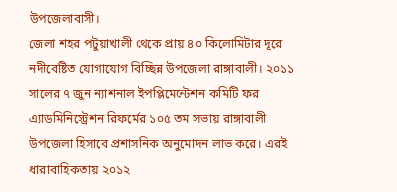উপজেলাবাসী।
জেলা শহর পটুয়াখালী থেকে প্রায় ৪০ কিলোমিটার দূরে নদীবেষ্টিত যোগাযোগ বিচ্ছিন্ন উপজেলা রাঙ্গাবালী। ২০১১ সালের ৭ জুন ন্যাশনাল ইপপ্লিমেন্টেশন কমিটি ফর এ্যাডমিনিস্ট্রেশন রিফর্মের ১০৫ তম সভায় রাঙ্গাবালী উপজেলা হিসাবে প্রশাসনিক অনুমোদন লাভ করে। এরই ধারাবাহিকতায় ২০১২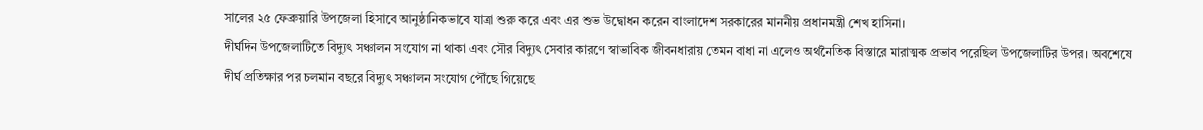সালের ২৫ ফেব্রুয়ারি উপজেলা হিসাবে আনুষ্ঠানিকভাবে যাত্রা শুরু করে এবং এর শুভ উদ্বোধন করেন বাংলাদেশ সরকারের মাননীয় প্রধানমন্ত্রী শেখ হাসিনা।
দীর্ঘদিন উপজেলাটিতে বিদ্যুৎ সঞ্চালন সংযোগ না থাকা এবং সৌর বিদ্যুৎ সেবার কারণে স্বাভাবিক জীবনধারায় তেমন বাধা না এলেও অর্থনৈতিক বিস্তারে মারাত্মক প্রভাব পরেছিল উপজেলাটির উপর। অবশেষে দীর্ঘ প্রতিক্ষার পর চলমান বছরে বিদ্যুৎ সঞ্চালন সংযোগ পৌঁছে গিয়েছে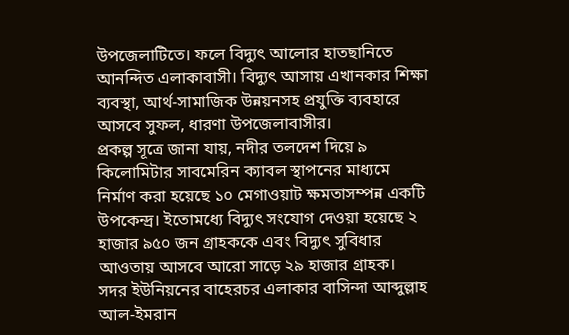উপজেলাটিতে। ফলে বিদ্যুৎ আলোর হাতছানিতে আনন্দিত এলাকাবাসী। বিদ্যুৎ আসায় এখানকার শিক্ষা ব্যবস্থা, আর্থ-সামাজিক উন্নয়নসহ প্রযুক্তি ব্যবহারে আসবে সুফল, ধারণা উপজেলাবাসীর।
প্রকল্প সূত্রে জানা যায়, নদীর তলদেশ দিয়ে ৯ কিলোমিটার সাবমেরিন ক্যাবল স্থাপনের মাধ্যমে নির্মাণ করা হয়েছে ১০ মেগাওয়াট ক্ষমতাসম্পন্ন একটি উপকেন্দ্র। ইতোমধ্যে বিদ্যুৎ সংযোগ দেওয়া হয়েছে ২ হাজার ৯৫০ জন গ্রাহককে এবং বিদ্যুৎ সুবিধার আওতায় আসবে আরো সাড়ে ২৯ হাজার গ্রাহক।
সদর ইউনিয়নের বাহেরচর এলাকার বাসিন্দা আব্দুল্লাহ আল-ইমরান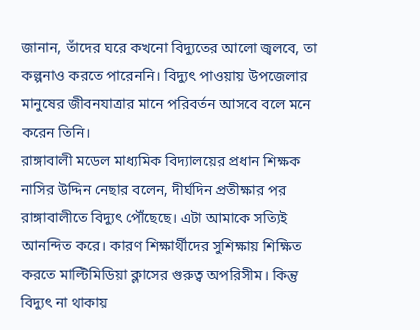জানান, তাঁদের ঘরে কখনো বিদ্যুতের আলো জ্বলবে, তা কল্পনাও করতে পারেননি। বিদ্যুৎ পাওয়ায় উপজেলার মানুষের জীবনযাত্রার মানে পরিবর্তন আসবে বলে মনে করেন তিনি।
রাঙ্গাবালী মডেল মাধ্যমিক বিদ্যালয়ের প্রধান শিক্ষক নাসির উদ্দিন নেছার বলেন, দীর্ঘদিন প্রতীক্ষার পর রাঙ্গাবালীতে বিদ্যুৎ পৌঁছেছে। এটা আমাকে সত্যিই আনন্দিত করে। কারণ শিক্ষার্থীদের সুশিক্ষায় শিক্ষিত করতে মাল্টিমিডিয়া ক্লাসের গুরুত্ব অপরিসীম। কিন্তু বিদ্যুৎ না থাকায়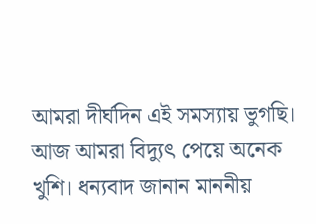আমরা দীর্ঘদিন এই সমস্যায় ভুগছি। আজ আমরা বিদ্যুৎ পেয়ে অনেক খুশি। ধন্যবাদ জানান মাননীয়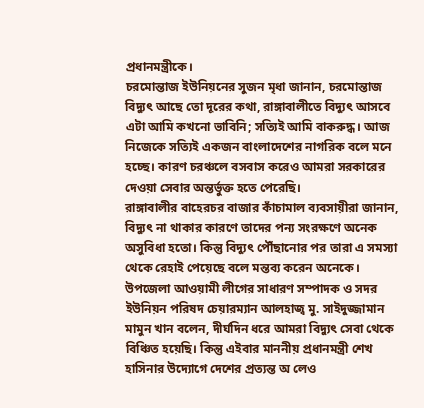প্রধানমন্ত্রীকে।
চরমোন্তাজ ইউনিয়নের সুজন মৃধা জানান, চরমোন্তাজ বিদ্যুৎ আছে তো দূরের কথা, রাঙ্গাবালীতে বিদ্যুৎ আসবে এটা আমি কখনো ভাবিনি; সত্যিই আমি বাকরুদ্ধ। আজ নিজেকে সত্যিই একজন বাংলাদেশের নাগরিক বলে মনে হচ্ছে। কারণ চরঞ্চলে বসবাস করেও আমরা সরকারের দেওয়া সেবার অন্তর্ভুক্ত হতে পেরেছি।
রাঙ্গাবালীর বাহেরচর বাজার কাঁচামাল ব্যবসায়ীরা জানান, বিদ্যুৎ না থাকার কারণে তাদের পন্য সংরক্ষণে অনেক অসুবিধা হতো। কিন্তু বিদ্যুৎ পৌঁছানোর পর তারা এ সমস্যা থেকে রেহাই পেয়েছে বলে মন্তব্য করেন অনেকে।
উপজেলা আওয়ামী লীগের সাধারণ সম্পাদক ও সদর ইউনিয়ন পরিষদ চেয়ারম্যান আলহাজ্ব মু. সাইদুজ্জামান মামুন খান বলেন, দীর্ঘদিন ধরে আমরা বিদ্যুৎ সেবা থেকে বিঞ্চিত হয়েছি। কিন্তু এইবার মাননীয় প্রধানমন্ত্রী শেখ হাসিনার উদ্যোগে দেশের প্রত্যন্ত অ লেও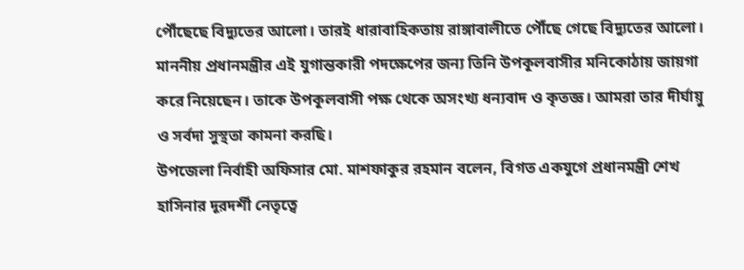পৌঁছেছে বিদ্যুতের আলো। তারই ধারাবাহিকতায় রাঙ্গাবালীতে পৌঁছে গেছে বিদ্যুতের আলো। মাননীয় প্রধানমন্ত্রীর এই যুগান্তকারী পদক্ষেপের জন্য তিনি উপকূলবাসীর মনিকোঠায় জায়গা করে নিয়েছেন। তাকে উপকূলবাসী পক্ষ থেকে অসংখ্য ধন্যবাদ ও কৃতজ্ঞ। আমরা তার দীর্ঘায়ু ও সর্বদা সুস্থতা কামনা করছি।
উপজেলা নির্বাহী অফিসার মো. মাশফাকুর রহমান বলেন, বিগত একযুগে প্রধানমন্ত্রী শেখ হাসিনার দূরদর্শী নেতৃত্বে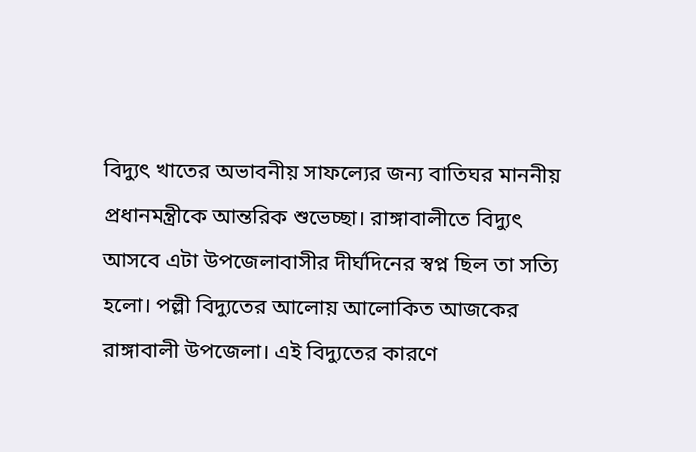বিদ্যুৎ খাতের অভাবনীয় সাফল্যের জন্য বাতিঘর মাননীয় প্রধানমন্ত্রীকে আন্তরিক শুভেচ্ছা। রাঙ্গাবালীতে বিদ্যুৎ আসবে এটা উপজেলাবাসীর দীর্ঘদিনের স্বপ্ন ছিল তা সত্যি হলো। পল্লী বিদ্যুতের আলোয় আলোকিত আজকের রাঙ্গাবালী উপজেলা। এই বিদ্যুতের কারণে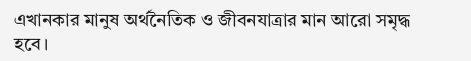এখানকার মানুষ অর্থনৈতিক ও জীবনযাত্রার মান আরো সমৃদ্ধ হবে।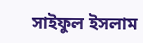সাইফুল ইসলাম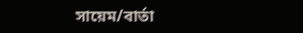সায়েম/বার্তা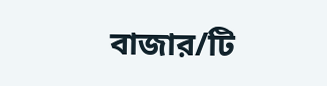বাজার/টি